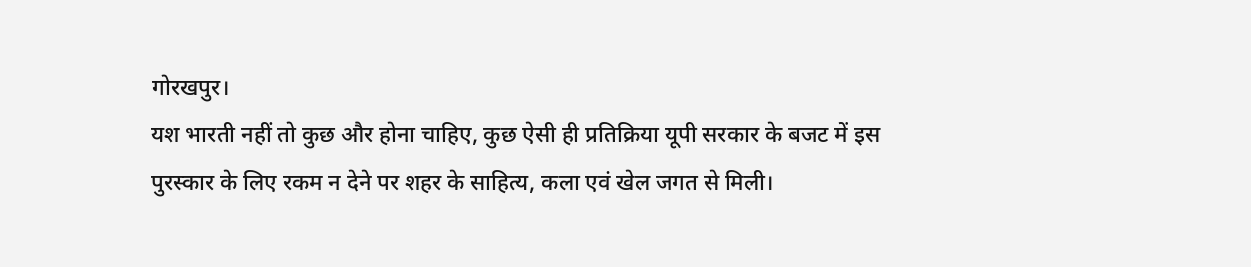गोरखपुर।
यश भारती नहीं तो कुछ और होना चाहिए, कुछ ऐसी ही प्रतिक्रिया यूपी सरकार के बजट में इस पुरस्कार के लिए रकम न देने पर शहर के साहित्य, कला एवं खेल जगत से मिली।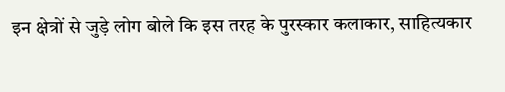इन क्षेत्रों से जुड़े लोग बोले कि इस तरह के पुरस्कार कलाकार, साहित्यकार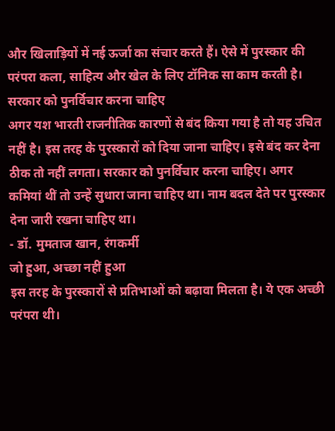और खिलाड़ियों में नई ऊर्जा का संचार करते हैं। ऐसे में पुरस्कार की परंपरा कला, साहित्य और खेल के लिए टॉनिक सा काम करती है।
सरकार को पुनर्विचार करना चाहिए
अगर यश भारती राजनीतिक कारणों से बंद किया गया है तो यह उचित नहीं है। इस तरह के पुरस्कारों को दिया जाना चाहिए। इसे बंद कर देना ठीक तो नहीं लगता। सरकार को पुनर्विचार करना चाहिए। अगर कमियां थीं तो उन्हें सुधारा जाना चाहिए था। नाम बदल देते पर पुरस्कार देना जारी रखना चाहिए था।
- डॉ. मुमताज खान, रंगकर्मी
जो हुआ, अच्छा नहीं हुआ
इस तरह के पुरस्कारों से प्रतिभाओं को बढ़ावा मिलता है। ये एक अच्छी परंपरा थी।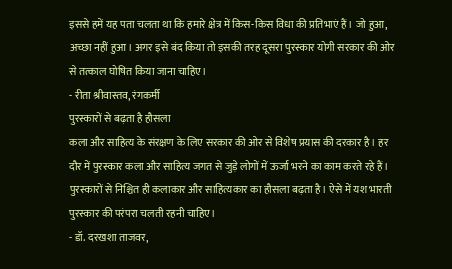इससे हमें यह पता चलता था कि हमारे क्षेत्र में किस-किस विधा की प्रतिभाएं हैं। जो हुआ, अच्छा नहीं हुआ। अगर इसे बंद किया तो इसकी तरह दूसरा पुरस्कार योगी सरकार की ओर से तत्काल घोषित किया जाना चाहिए।
- रीता श्रीवास्तव, रंगकर्मी
पुरस्कारों से बढ़ता है हौसला
कला और साहित्य के संरक्षण के लिए सरकार की ओर से विशेष प्रयास की दरकार है। हर दौर में पुरस्कार कला और साहित्य जगत से जुड़े लोगों में ऊर्जा भरने का काम करते रहे हैं। पुरस्कारों से निश्चित ही कलाकार और साहित्यकार का हौसला बढ़ता है। ऐसे में यश भारती पुरस्कार की परंपरा चलती रहनी चाहिए।
- डॉ. दरखशा ताजवर,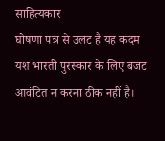साहित्यकार
घोषणा पत्र से उलट है यह कदम
यश भारती पुरस्कार के लिए बजट आवंटित न करना ठीक नहीं है।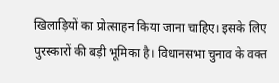खिलाड़ियों का प्रोत्साहन किया जाना चाहिए। इसके लिए पुरस्कारों की बड़ी भूमिका है। विधानसभा चुनाव के वक्त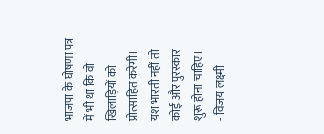भाजपा के घोषणा पत्र में भी था कि वो खिलाड़ियों को प्रोत्साहित करेगी। यश भारती नहीं तो कोई और पुरस्कार शुरू होना चाहिए।
- विजय लक्ष्मी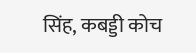सिंह, कबड्डी कोच